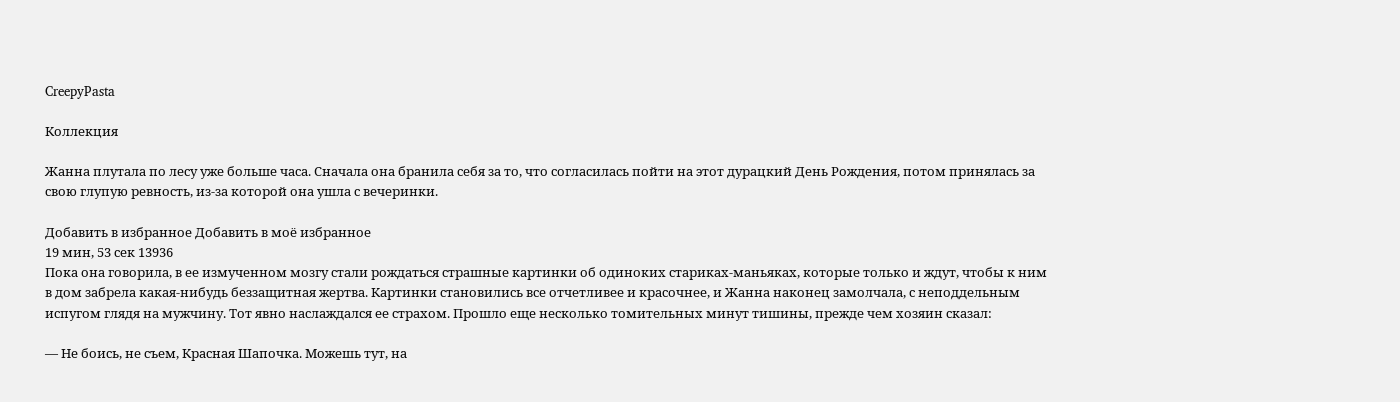CreepyPasta

Коллекция

Жанна плутала по лесу уже больше часа. Сначала она бранила себя за то, что согласилась пойти на этот дурацкий День Рождения, потом принялась за свою глупую ревность, из-за которой она ушла с вечеринки.

Добавить в избранное Добавить в моё избранное
19 мин, 53 сек 13936
Пока она говорила, в ее измученном мозгу стали рождаться страшные картинки об одиноких стариках-маньяках, которые только и ждут, чтобы к ним в дом забрела какая-нибудь беззащитная жертва. Картинки становились все отчетливее и красочнее, и Жанна наконец замолчала, с неподдельным испугом глядя на мужчину. Тот явно наслаждался ее страхом. Прошло еще несколько томительных минут тишины, прежде чем хозяин сказал:

— Не боись, не съем, Красная Шапочка. Можешь тут, на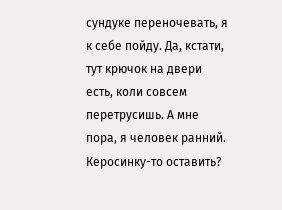сундуке переночевать, я к себе пойду. Да, кстати, тут крючок на двери есть, коли совсем перетрусишь. А мне пора, я человек ранний. Керосинку-то оставить?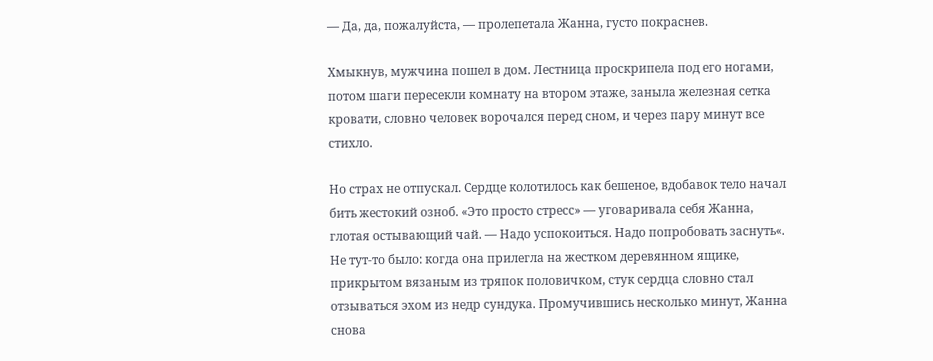— Да, да, пожалуйста, — пролепетала Жанна, густо покраснев.

Хмыкнув, мужчина пошел в дом. Лестница проскрипела под его ногами, потом шаги пересекли комнату на втором этаже, заныла железная сетка кровати, словно человек ворочался перед сном, и через пару минут все стихло.

Но страх не отпускал. Сердце колотилось как бешеное, вдобавок тело начал бить жестокий озноб. «Это просто стресс» — уговаривала себя Жанна, глотая остывающий чай. — Надо успокоиться. Надо попробовать заснуть«. Не тут-то было: когда она прилегла на жестком деревянном ящике, прикрытом вязаным из тряпок половичком, стук сердца словно стал отзываться эхом из недр сундука. Промучившись несколько минут, Жанна снова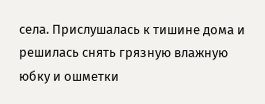села. Прислушалась к тишине дома и решилась снять грязную влажную юбку и ошметки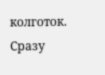колготок. Сразу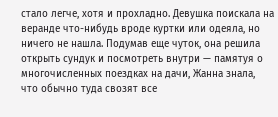стало легче, хотя и прохладно. Девушка поискала на веранде что-нибудь вроде куртки или одеяла, но ничего не нашла. Подумав еще чуток, она решила открыть сундук и посмотреть внутри — памятуя о многочисленных поездках на дачи, Жанна знала, что обычно туда свозят все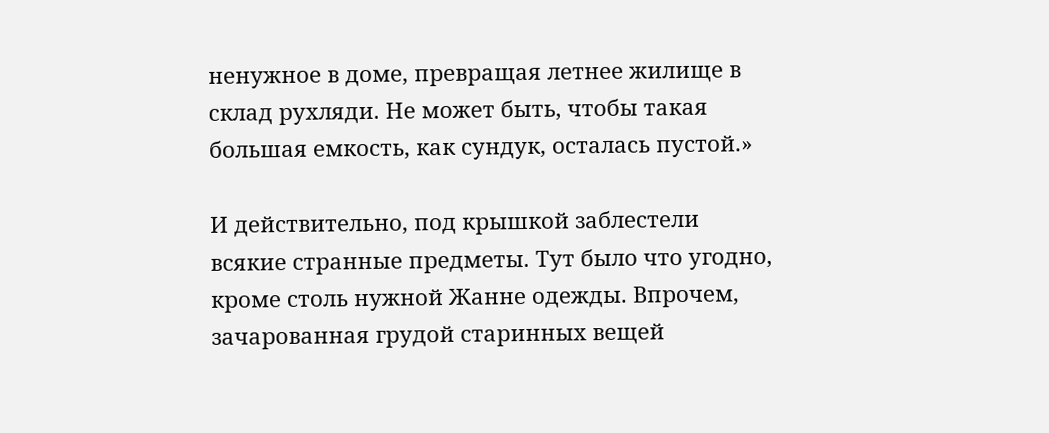ненужное в доме, превращая летнее жилище в склад рухляди. Не может быть, чтобы такая большая емкость, как сундук, осталась пустой.»

И действительно, под крышкой заблестели всякие странные предметы. Тут было что угодно, кроме столь нужной Жанне одежды. Впрочем, зачарованная грудой старинных вещей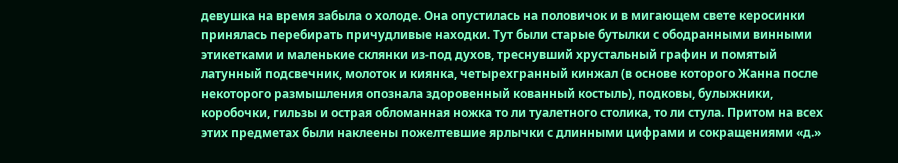девушка на время забыла о холоде. Она опустилась на половичок и в мигающем свете керосинки принялась перебирать причудливые находки. Тут были старые бутылки с ободранными винными этикетками и маленькие склянки из-под духов, треснувший хрустальный графин и помятый латунный подсвечник, молоток и киянка, четырехгранный кинжал (в основе которого Жанна после некоторого размышления опознала здоровенный кованный костыль), подковы, булыжники, коробочки, гильзы и острая обломанная ножка то ли туалетного столика, то ли стула. Притом на всех этих предметах были наклеены пожелтевшие ярлычки с длинными цифрами и сокращениями «д.»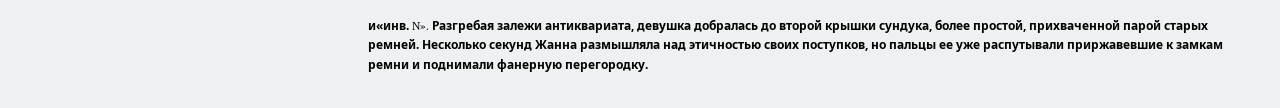и«инв. N». Разгребая залежи антиквариата, девушка добралась до второй крышки сундука, более простой, прихваченной парой старых ремней. Несколько секунд Жанна размышляла над этичностью своих поступков, но пальцы ее уже распутывали приржавевшие к замкам ремни и поднимали фанерную перегородку.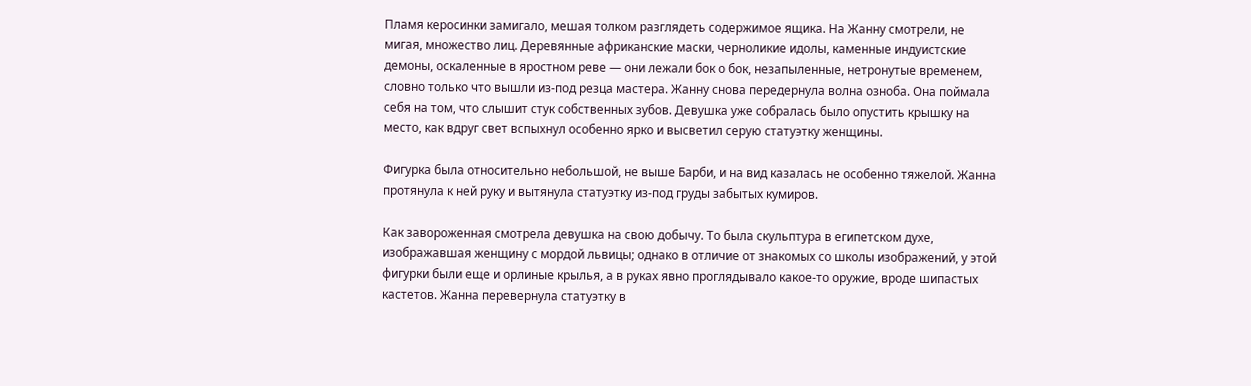Пламя керосинки замигало, мешая толком разглядеть содержимое ящика. На Жанну смотрели, не мигая, множество лиц. Деревянные африканские маски, черноликие идолы, каменные индуистские демоны, оскаленные в яростном реве — они лежали бок о бок, незапыленные, нетронутые временем, словно только что вышли из-под резца мастера. Жанну снова передернула волна озноба. Она поймала себя на том, что слышит стук собственных зубов. Девушка уже собралась было опустить крышку на место, как вдруг свет вспыхнул особенно ярко и высветил серую статуэтку женщины.

Фигурка была относительно небольшой, не выше Барби, и на вид казалась не особенно тяжелой. Жанна протянула к ней руку и вытянула статуэтку из-под груды забытых кумиров.

Как завороженная смотрела девушка на свою добычу. То была скульптура в египетском духе, изображавшая женщину с мордой львицы; однако в отличие от знакомых со школы изображений, у этой фигурки были еще и орлиные крылья, а в руках явно проглядывало какое-то оружие, вроде шипастых кастетов. Жанна перевернула статуэтку в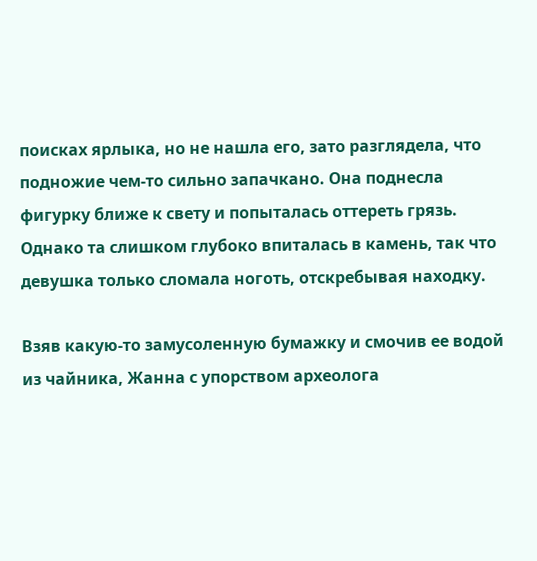поисках ярлыка, но не нашла его, зато разглядела, что подножие чем-то сильно запачкано. Она поднесла фигурку ближе к свету и попыталась оттереть грязь. Однако та слишком глубоко впиталась в камень, так что девушка только сломала ноготь, отскребывая находку.

Взяв какую-то замусоленную бумажку и смочив ее водой из чайника, Жанна с упорством археолога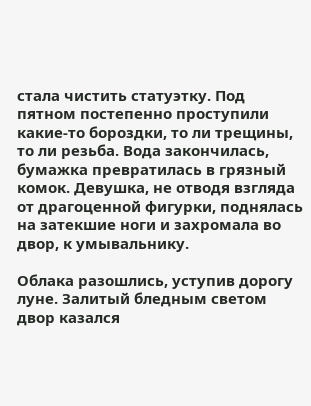стала чистить статуэтку. Под пятном постепенно проступили какие-то бороздки, то ли трещины, то ли резьба. Вода закончилась, бумажка превратилась в грязный комок. Девушка, не отводя взгляда от драгоценной фигурки, поднялась на затекшие ноги и захромала во двор, к умывальнику.

Облака разошлись, уступив дорогу луне. Залитый бледным светом двор казался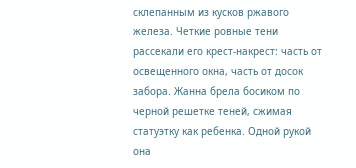склепанным из кусков ржавого железа. Четкие ровные тени рассекали его крест-накрест: часть от освещенного окна, часть от досок забора. Жанна брела босиком по черной решетке теней, сжимая статуэтку как ребенка. Одной рукой она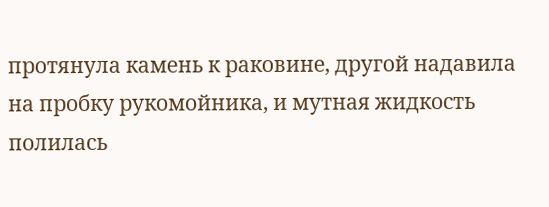протянула камень к раковине, другой надавила на пробку рукомойника, и мутная жидкость полилась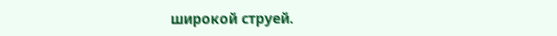широкой струей.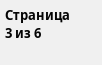Страница 3 из 6